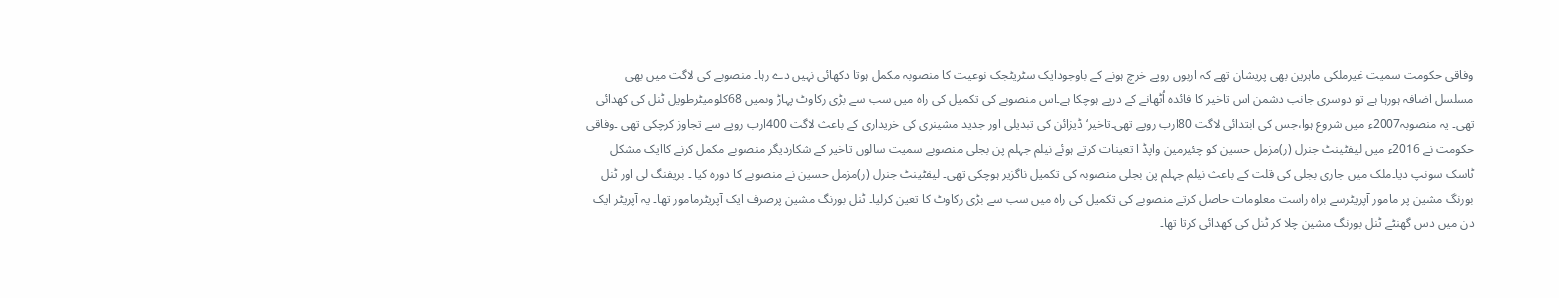وفاقی حکومت سمیت غیرملکی ماہرین بھی پریشان تھے کہ اربوں روپے خرچ ہونے کے باوجودایک سٹریٹجک نوعیت کا منصوبہ مکمل ہوتا دکھائی نہیں دے رہا۔ منصوبے کی لاگت میں بھی مسلسل اضافہ ہورہا ہے تو دوسری جانب دشمن اس تاخیر کا فائدہ اُٹھانے کے درپے ہوچکا ہے۔اس منصوبے کی تکمیل کی راہ میں سب سے بڑی رکاوٹ پہاڑ وںمیں 68کلومیٹرطویل ٹنل کی کھدائی تھی۔ یہ منصوبہ2007ء میں شروع ہوا،جس کی ابتدائی لاگت 80ارب روپے تھی۔تاخیر‘ڈیزائن کی تبدیلی اور جدید مشینری کی خریداری کے باعث لاگت 400ارب روپے سے تجاوز کرچکی تھی ۔وفاقی حکومت نے 2016ء میں لیفٹینٹ جنرل (ر)مزمل حسین کو چئیرمین واپڈ ا تعینات کرتے ہوئے نیلم جہلم پن بجلی منصوبے سمیت سالوں تاخیر کے شکاردیگر منصوبے مکمل کرنے کاایک مشکل ٹاسک سونپ دیا۔ملک میں جاری بجلی کی قلت کے باعث نیلم جہلم پن بجلی منصوبہ کی تکمیل ناگزیر ہوچکی تھی۔ لیفٹینٹ جنرل (ر)مزمل حسین نے منصوبے کا دورہ کیا ۔ بریفنگ لی اور ٹنل بورنگ مشین پر مامور آپریٹرسے براہ راست معلومات حاصل کرتے منصوبے کی تکمیل کی راہ میں سب سے بڑی رکاوٹ کا تعین کرلیا۔ ٹنل بورنگ مشین پرصرف ایک آپریٹرمامور تھا۔ یہ آپریٹر ایک دن میں دس گھنٹے ٹنل بورنگ مشین چلا کر ٹنل کی کھدائی کرتا تھا۔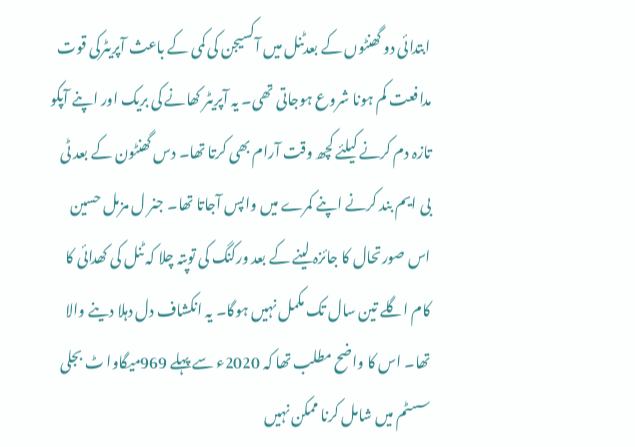ابتدائی دو گھنٹوں کے بعدٹنل میں آکسیجن کی کمی کے باعث آپریٹرکی قوت مدافعت کم ہونا شروع ہوجاتی تھی۔ یہ آپریٹر کھانے کی بریک اور اپنے آپکو تازہ دم کرنے کیلئے کچھ وقت آرام بھی کرتا تھا۔ دس گھنٹون کے بعد ٹی بی ایم بند کرنے اپنے کمرے میں واپس آجاتا تھا۔ جنر ل مزمل حسین اس صورتحال کا جائزہ لینے کے بعد ورکنگ کی توپتہ چلا کہ ٹنل کی کھدائی کا کام اگلے تین سال تک مکمل نہیں ہوگا۔ یہ انکشاف دل دہلا دینے والا تھا۔ اس کا واضح مطلب تھا کہ 2020ء سے پہلے 969میگاوا ٹ بجلی سسٹم میں شامل کرنا ممکن نہیں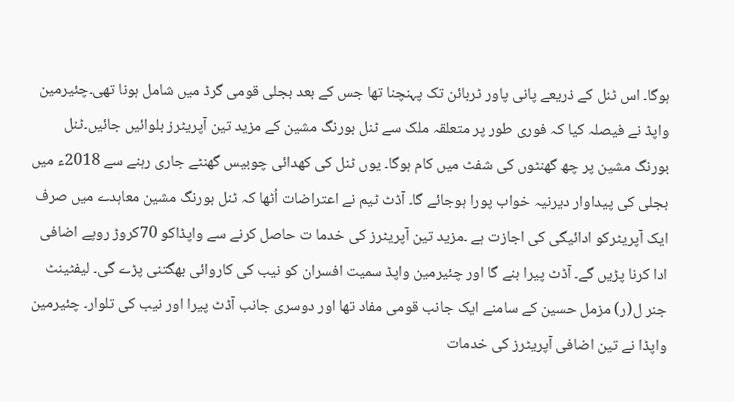ہوگا۔ اس ٹنل کے ذریعے پانی پاور ٹربائن تک پہنچنا تھا جس کے بعد بجلی قومی گرڈ میں شامل ہونا تھی۔چئیرمین واپڈ نے فیصلہ کیا کہ فوری طور پر متعلقہ ملک سے ٹنل بورنگ مشین کے مزید تین آپریٹرز بلوائیں جائیں۔ٹنل بورنگ مشین پر چھ گھنٹوں کی شفٹ میں کام ہوگا۔ یوں ٹنل کی کھدائی چوبیس گھنٹے جاری رہنے سے 2018ء میں بجلی کی پیداوار دیرنیہ خواب پورا ہوجائے گا۔ آڈٹ ٹیم نے اعتراضات اُٹھا کہ ٹنل بورنگ مشین معاہدے میں صرف ایک آپریٹرکو ادائیگی کی اجازت ہے ۔مزید تین آپریٹرز کی خدما ت حاصل کرنے سے واپڈاکو 70کروڑ روپے اضافی ادا کرنا پڑیں گے۔ آڈٹ پیرا بنے گا اور چئیرمین واپڈ سمیت افسران کو نیب کی کاروائی بھگتنی پڑے گی۔ لیفٹینٹ جنر ل(ر) مزمل حسین کے سامنے ایک جانب قومی مفاد تھا اور دوسری جانب آڈٹ پیرا اور نیب کی تلوار۔ چئیرمین واپڈا نے تین اضافی آپریٹرز کی خدمات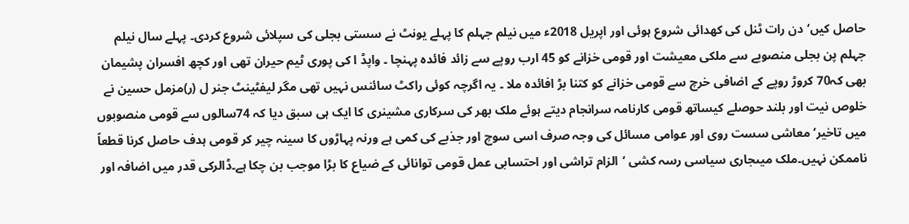حاصل کیں‘دن رات ٹنل کی کھدائی شروع ہوئی اور اپریل 2018ء میں نیلم جہلم کا پہلے یونٹ نے سستی بجلی کی سپلائی شروع کردی۔ پہلے سال نیلم جہلم پن بجلی منصوبے سے ملکی معیشت اور قومی خزانے کو 45 ارب روپے سے زائد فائدہ پہنچا ۔ واپڈ ا کی پوری ٹیم حیران تھی اور کچھ افسران پشیمان بھی کہ70 کروڑ روپے کے اضافی خرچ سے قومی خزانے کو کتنا بڑ افائدہ ملا ۔ یہ اگرچہ کوئی راکٹ سائنس نہیں تھی مگر لیفٹینٹ جنر ل (ر)مزمل حسین نے خلوص نیت اور بلند حوصلے کیساتھ قومی کارنامہ سرانجام دیتے ہوئے ملک بھر کی سرکاری مشینری کا ایک ہی سبق دیا کہ 74سالوں سے قومی منصوبوں میں تاخیر‘معاشی سست روی اور عوامی مسائل کی وجہ صرف اسی سوچ اور جذبے کی کمی ہے ورنہ پہاڑوں کا سینہ چیر کر قومی ہدف حاصل کرنا قطعاً ناممکن نہیں۔ملک میںجاری سیاسی رسہ کشی ‘الزام تراشی اور احتسابی عمل قومی توانائی کے ضیاع کا بڑا موجب بن چکا ہے۔ڈالرکی قدر میں اضافہ اور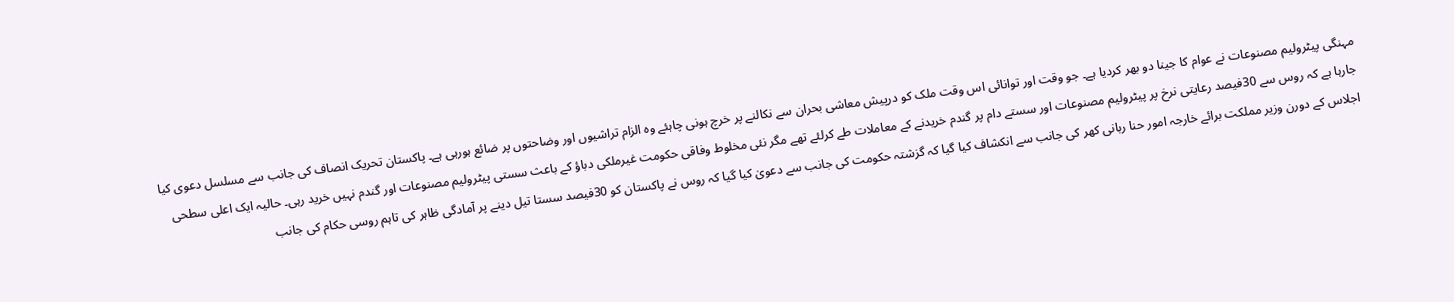مہنگی پیٹرولیم مصنوعات نے عوام کا جینا دو بھر کردیا ہے۔ جو وقت اور توانائی اس وقت ملک کو درپیش معاشی بحران سے نکالنے پر خرچ ہونی چاہئے وہ الزام تراشیوں اور وضاحتوں پر ضائع ہورہی ہے۔ پاکستان تحریک انصاف کی جانب سے مسلسل دعوی کیا جارہا ہے کہ روس سے 30فیصد رعایتی نرخ پر پیٹرولیم مصنوعات اور سستے دام پر گندم خریدنے کے معاملات طے کرلئے تھے مگر نئی مخلوط وفاقی حکومت غیرملکی دباؤ کے باعث سستی پیٹرولیم مصنوعات اور گندم نہیں خرید رہی۔ حالیہ ایک اعلی سطحی اجلاس کے دورن وزیر مملکت برائے خارجہ امور حنا ربانی کھر کی جانب سے انکشاف کیا گیا کہ گزشتہ حکومت کی جانب سے دعویٰ کیا گیا کہ روس نے پاکستان کو 30فیصد سستا تیل دینے پر آمادگی ظاہر کی تاہم روسی حکام کی جانب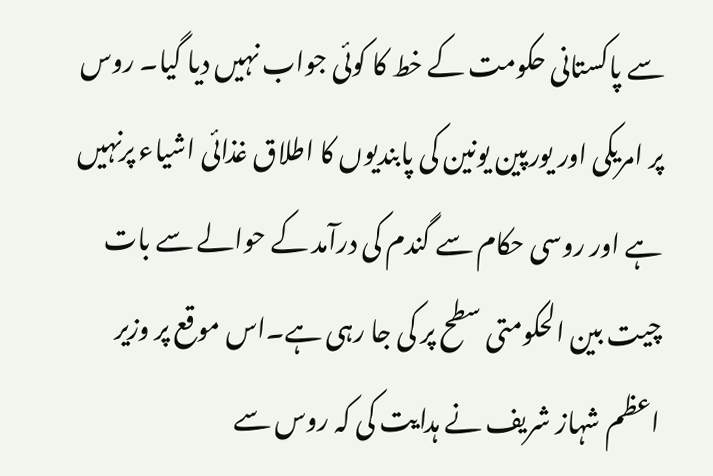سے پاکستانی حکومت کے خط کا کوئی جواب نہیں دیا گیا۔ روس پر امریکی اور یورپین یونین کی پابندیوں کا اطلاق غذائی اشیاء پرنہیں ہے اور روسی حکام سے گندم کی درآمد کے حوالے سے بات چیت بین الحکومتی سطح پر کی جا رہی ہے۔اس موقع پر وزیر اعظم شہاز شریف نے ہدایت کی کہ روس سے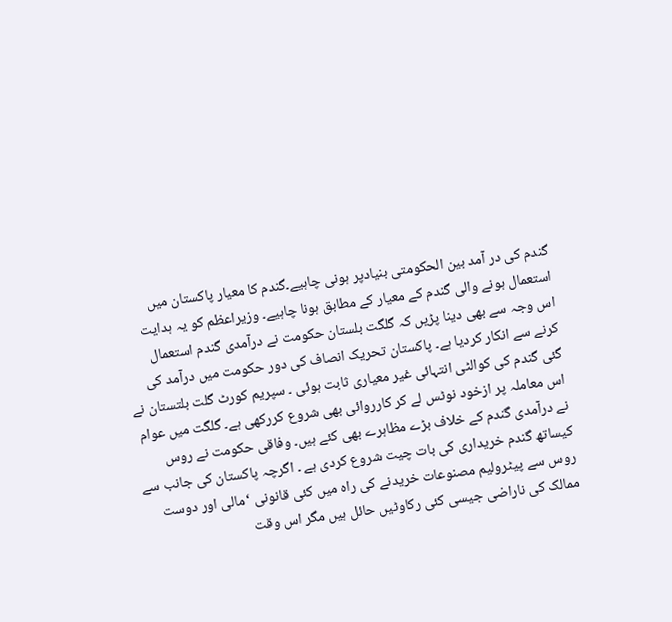گندم کی در آمد بین الحکومتی بنیادپر ہونی چاہیے۔گندم کا معیار پاکستان میں استعمال ہونے والی گندم کے معیار کے مطابق ہونا چاہیے۔ وزیراعظم کو یہ ہدایت اس وجہ سے بھی دینا پڑیں کہ گلگت بلستان حکومت نے درآمدی گندم استعمال کرنے سے انکار کردیا ہے۔ پاکستان تحریک انصاف کی دور حکومت میں درآمد کی گئی گندم کی کوالٹی انتہائی غیر معیاری ثابت ہوئی ۔ سپریم کورٹ گلت بلتستان نے اس معاملہ پر ازخود نوٹس لے کر کارروائی بھی شروع کررکھی ہے۔ گلگت میں عوام نے درآمدی گندم کے خلاف بڑے مظاہرے بھی کئے ہیں۔ وفاقی حکومت نے روس کیساتھ گندم خریداری کی بات چیت شروع کردی ہے ۔ اگرچہ پاکستان کی جانب سے روس سے پیٹرولیم مصنوعات خریدنے کی راہ میں کئی قانونی ‘مالی اور دوست ممالک کی ناراضی جیسی کئی رکاوٹیں حائل ہیں مگر اس وقت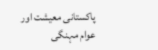پاکستانی معیشت اور عوام مہنگی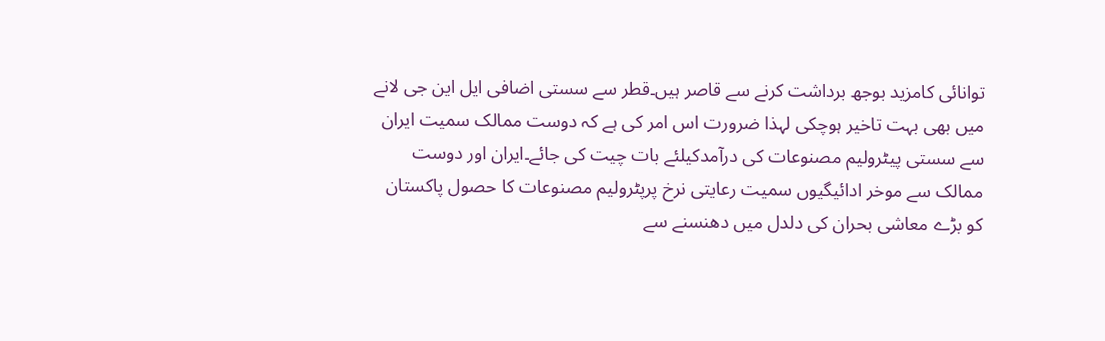توانائی کامزید بوجھ برداشت کرنے سے قاصر ہیں۔قطر سے سستی اضافی ایل این جی لانے میں بھی بہت تاخیر ہوچکی لہذا ضرورت اس امر کی ہے کہ دوست ممالک سمیت ایران سے سستی پیٹرولیم مصنوعات کی درآمدکیلئے بات چیت کی جائے۔ایران اور دوست ممالک سے موخر ادائیگیوں سمیت رعایتی نرخ پرپٹرولیم مصنوعات کا حصول پاکستان کو بڑے معاشی بحران کی دلدل میں دھنسنے سے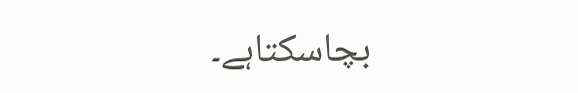بچاسکتاہے۔